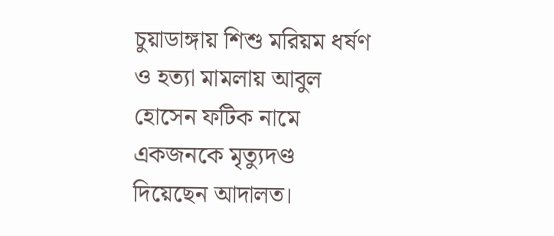চুয়াডাঙ্গায় শিশু মরিয়ম ধর্ষণ ও হত্যা মামলায় আবুল হোসেন ফটিক নামে একজনকে মৃত্যুদণ্ড দিয়েছেন আদালত।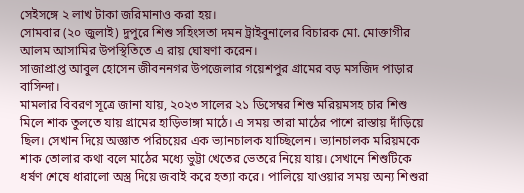সেইসঙ্গে ২ লাখ টাকা জরিমানাও করা হয়।
সোমবার (২০ জুলাই) দুপুরে শিশু সহিংসতা দমন ট্রাইবুনালের বিচারক মো. মোক্তাগীর আলম আসামির উপস্থিতিতে এ রায় ঘোষণা করেন।
সাজাপ্রাপ্ত আবুল হোসেন জীবননগর উপজেলার গয়েশপুর গ্রামের বড় মসজিদ পাড়ার বাসিন্দা।
মামলার বিবরণ সূত্রে জানা যায়, ২০২৩ সালের ২১ ডিসেম্বর শিশু মরিয়মসহ চার শিশু মিলে শাক তুলতে যায় গ্রামের হাড়িভাঙ্গা মাঠে। এ সময় তারা মাঠের পাশে রাস্তায় দাঁড়িয়ে ছিল। সেখান দিয়ে অজ্ঞাত পরিচয়ের এক ভ্যানচালক যাচ্ছিলেন। ভ্যানচালক মরিয়মকে শাক তোলার কথা বলে মাঠের মধ্যে ভুট্টা খেতের ভেতরে নিয়ে যায়। সেখানে শিশুটিকে ধর্ষণ শেষে ধারালো অস্ত্র দিয়ে জবাই করে হত্যা করে। পালিয়ে যাওয়ার সময় অন্য শিশুরা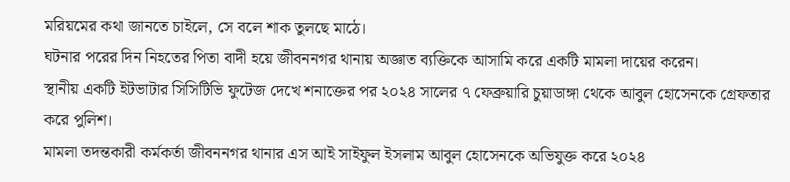মরিয়মের কথা জানতে চাইলে, সে বলে শাক তুলছে মাঠে।
ঘটনার পরের দিন নিহতের পিতা বাদী হয়ে জীবননগর থানায় অজ্ঞাত ব্যক্তিকে আসামি করে একটি মামলা দায়ের করেন।
স্থানীয় একটি ইটভাটার সিসিটিভি ফুটেজ দেখে শনাক্তের পর ২০২৪ সালের ৭ ফেব্রুয়ারি চুয়াডাঙ্গা থেকে আবুল হোসেনকে গ্রেফতার করে পুলিশ।
মামলা তদন্তকারী কর্মকর্তা জীবননগর থানার এস আই সাইফুল ইসলাম আবুল হোসেনকে অভিযুক্ত করে ২০২৪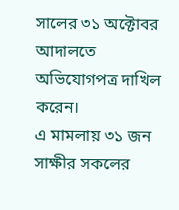সালের ৩১ অক্টোবর আদালতে অভিযোগপত্র দাখিল করেন।
এ মামলায় ৩১ জন সাক্ষীর সকলের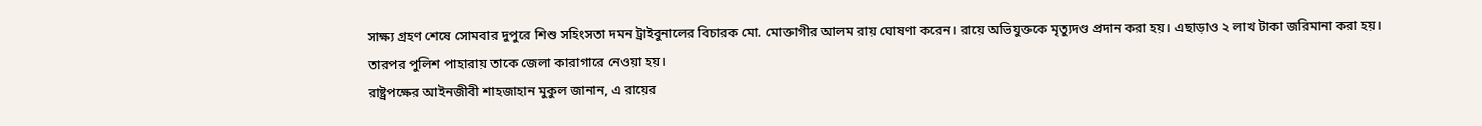সাক্ষ্য গ্রহণ শেষে সোমবার দুপুরে শিশু সহিংসতা দমন ট্রাইবুনালের বিচারক মো. মোক্তাগীর আলম রায় ঘোষণা করেন। রায়ে অভিযুক্তকে মৃত্যুদণ্ড প্রদান করা হয়। এছাড়াও ২ লাখ টাকা জরিমানা করা হয়। তারপর পুলিশ পাহারায় তাকে জেলা কারাগারে নেওয়া হয়।
রাষ্ট্রপক্ষের আইনজীবী শাহজাহান মুকুল জানান, এ রায়ের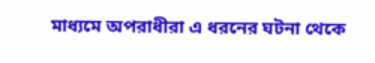মাধ্যমে অপরাধীরা এ ধরনের ঘটনা থেকে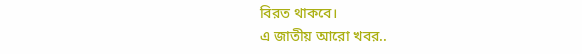বিরত থাকবে।
এ জাতীয় আরো খবর..